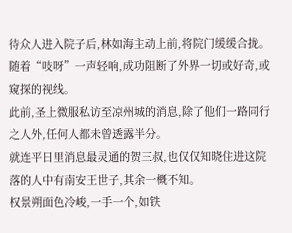待众人进入院子后,林如海主动上前,将院门缓缓合拢。
随着“吱呀”一声轻响,成功阻断了外界一切或好奇,或窥探的视线。
此前,圣上微服私访至凉州城的消息,除了他们一路同行之人外,任何人都未曾透露半分。
就连平日里消息最灵通的贺三叔,也仅仅知晓住进这院落的人中有南安王世子,其余一概不知。
权景朔面色冷峻,一手一个,如铁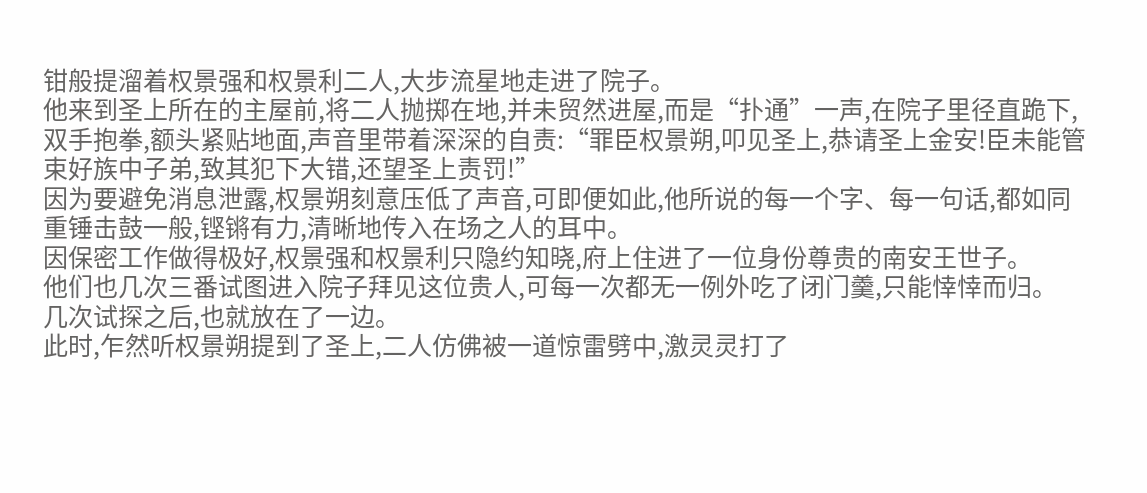钳般提溜着权景强和权景利二人,大步流星地走进了院子。
他来到圣上所在的主屋前,将二人抛掷在地,并未贸然进屋,而是“扑通”一声,在院子里径直跪下,双手抱拳,额头紧贴地面,声音里带着深深的自责:“罪臣权景朔,叩见圣上,恭请圣上金安!臣未能管束好族中子弟,致其犯下大错,还望圣上责罚!”
因为要避免消息泄露,权景朔刻意压低了声音,可即便如此,他所说的每一个字、每一句话,都如同重锤击鼓一般,铿锵有力,清晰地传入在场之人的耳中。
因保密工作做得极好,权景强和权景利只隐约知晓,府上住进了一位身份尊贵的南安王世子。
他们也几次三番试图进入院子拜见这位贵人,可每一次都无一例外吃了闭门羹,只能悻悻而归。
几次试探之后,也就放在了一边。
此时,乍然听权景朔提到了圣上,二人仿佛被一道惊雷劈中,激灵灵打了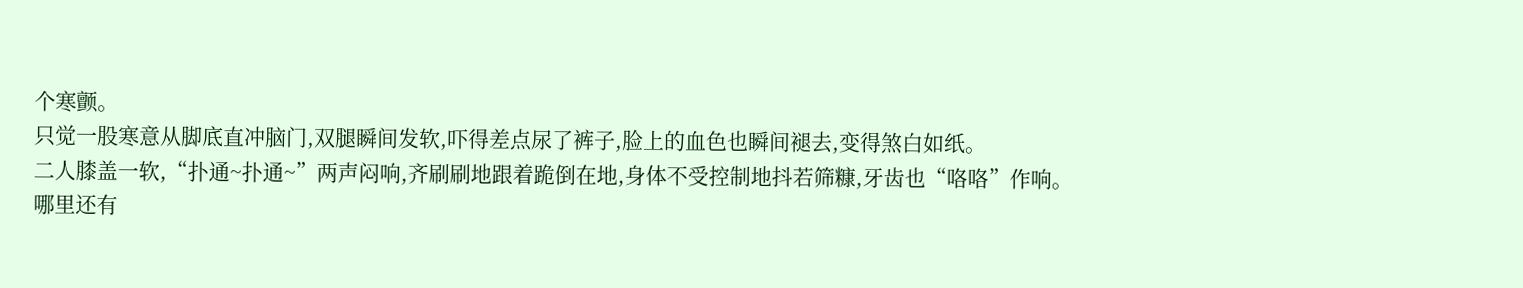个寒颤。
只觉一股寒意从脚底直冲脑门,双腿瞬间发软,吓得差点尿了裤子,脸上的血色也瞬间褪去,变得煞白如纸。
二人膝盖一软,“扑通~扑通~”两声闷响,齐刷刷地跟着跪倒在地,身体不受控制地抖若筛糠,牙齿也“咯咯”作响。
哪里还有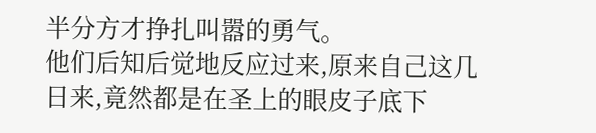半分方才挣扎叫嚣的勇气。
他们后知后觉地反应过来,原来自己这几日来,竟然都是在圣上的眼皮子底下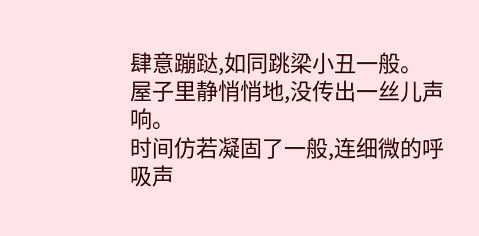肆意蹦跶,如同跳梁小丑一般。
屋子里静悄悄地,没传出一丝儿声响。
时间仿若凝固了一般,连细微的呼吸声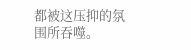都被这压抑的氛围所吞噬。